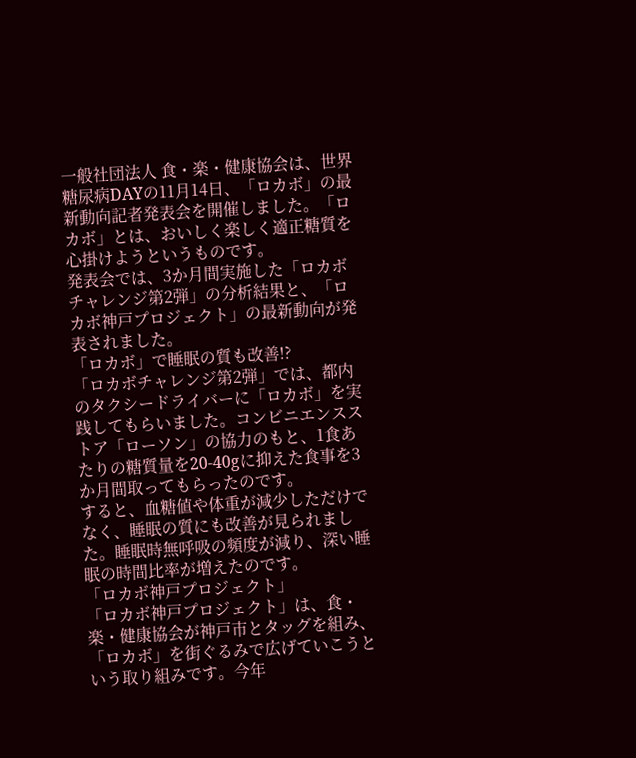一般社団法人 食・楽・健康協会は、世界糖尿病DAYの11月14日、「ロカボ」の最新動向記者発表会を開催しました。「ロカボ」とは、おいしく楽しく適正糖質を心掛けようというものです。
発表会では、3か月間実施した「ロカボチャレンジ第2弾」の分析結果と、「ロカボ神戸プロジェクト」の最新動向が発表されました。
「ロカボ」で睡眠の質も改善!?
「ロカボチャレンジ第2弾」では、都内のタクシードライバーに「ロカボ」を実践してもらいました。コンビニエンスストア「ローソン」の協力のもと、1食あたりの糖質量を20-40gに抑えた食事を3か月間取ってもらったのです。
すると、血糖値や体重が減少しただけでなく、睡眠の質にも改善が見られました。睡眠時無呼吸の頻度が減り、深い睡眠の時間比率が増えたのです。
「ロカボ神戸プロジェクト」
「ロカボ神戸プロジェクト」は、食・楽・健康協会が神戸市とタッグを組み、「ロカボ」を街ぐるみで広げていこうという取り組みです。今年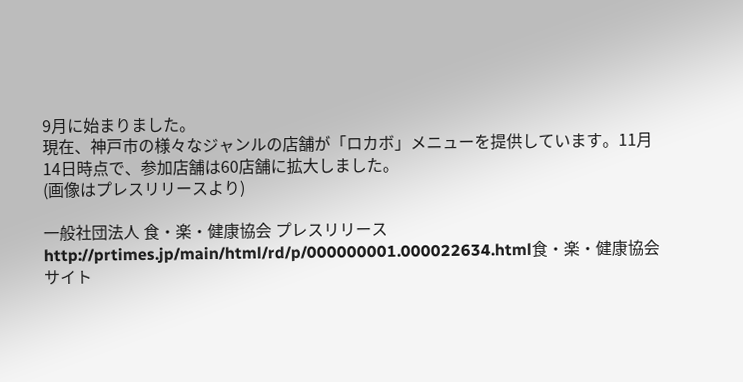9月に始まりました。
現在、神戸市の様々なジャンルの店舗が「ロカボ」メニューを提供しています。11月14日時点で、参加店舗は60店舗に拡大しました。
(画像はプレスリリースより)

一般社団法人 食・楽・健康協会 プレスリリース
http://prtimes.jp/main/html/rd/p/000000001.000022634.html食・楽・健康協会サイト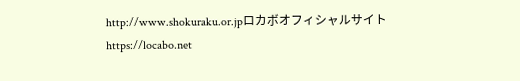http://www.shokuraku.or.jpロカボオフィシャルサイト
https://locabo.net